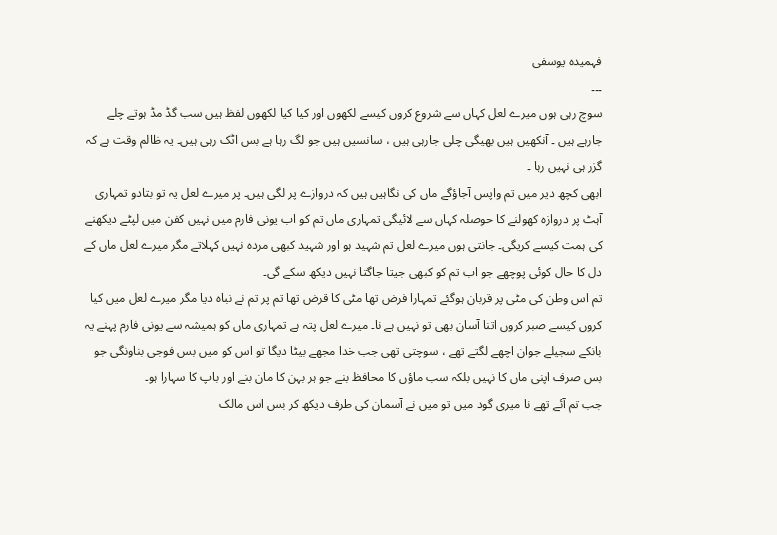فہمیدہ یوسفی
۔۔۔
سوچ رہی ہوں میرے لعل کہاں سے شروع کروں کیسے لکھوں اور کیا کیا لکھوں لفظ ہیں سب گڈ مڈ ہوتے چلے جارہے ہیں ۔ آنکھیں ہیں بھیگی چلی جارہی ہیں ، سانسیں ہیں جو لگ رہا ہے بس اٹک رہی ہیں۔ یہ ظالم وقت ہے کہ گزر ہی نہیں رہا ۔
ابھی کچھ دیر میں تم واپس آجاؤگے ماں کی نگاہیں ہیں کہ دروازے پر لگی ہیں۔ پر میرے لعل یہ تو بتادو تمہاری آہٹ پر دروازہ کھولنے کا حوصلہ کہاں سے لائیگی تمہاری ماں تم کو اب یونی فارم میں نہیں کفن میں لپٹے دیکھنے کی ہمت کیسے کریگی۔ جانتی ہوں میرے لعل تم شہید ہو اور شہید کبھی مردہ نہیں کہلاتے مگر میرے لعل ماں کے دل کا حال کوئی پوچھے جو اب تم کو کبھی جیتا جاگتا نہیں دیکھ سکے گی۔
تم اس وطن کی مٹی پر قربان ہوگئے تمہارا فرض تھا مٹی کا قرض تھا تم پر تم نے نباہ دیا مگر میرے لعل میں کیا کروں کیسے صبر کروں اتنا آسان بھی تو نہیں ہے نا۔ میرے لعل پتہ ہے تمہاری ماں کو ہمیشہ سے یونی فارم پہنے یہ بانکے سجیلے جوان اچھے لگتے تھے ، سوچتی تھی جب خدا مجھے بیٹا دیگا تو اس کو میں بس فوجی بناونگی جو بس صرف اپنی ماں کا نہیں بلکہ سب ماؤں کا محافظ بنے جو ہر بہن کا مان بنے اور باپ کا سہارا ہو۔
جب تم آئے تھے نا میری گود میں تو میں نے آسمان کی طرف دیکھ کر بس اس مالک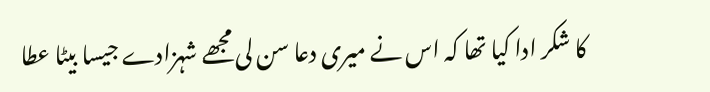کا شکر ادا کیا تھا کہ اس نے میری دعا سن لی مجھے شہزادے جیسا بیٹا عطا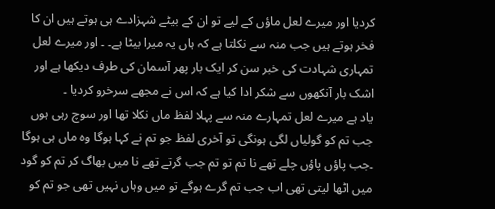کردیا اور میرے لعل ماؤں کے لیے تو ان کے بیٹے شہزادے ہی ہوتے ہیں ان کا فخر ہوتے ہیں جب منہ سے نکلتا ہے کہ ہاں یہ میرا بیٹا ہے۔ ۔ اور میرے لعل تمہاری شہادت کی خبر سن کر ایک بار پھر آسمان کی طرف دیکھا ہے اور اشک بار آنکھوں سے شکر ادا کیا ہے کہ اس نے مجھے سرخرو کردیا ۔
یاد ہے میرے لعل تمہارے منہ سے پہلا لفظ ماں نکلا تھا اور سوچ رہی ہوں جب تم کو گولیاں لگی ہونگی تو آخری لفظ جو تم نے کہا ہوگا وہ ماں ہی ہوگا ۔جب پاؤں پاؤں چلے تھے نا تم تو تم جب گرتے تھے نا میں بھاگ کر تم کو گود میں اٹھا لیتی تھی اب جب تم گرے ہوگے تو میں وہاں نہیں تھی جو تم کو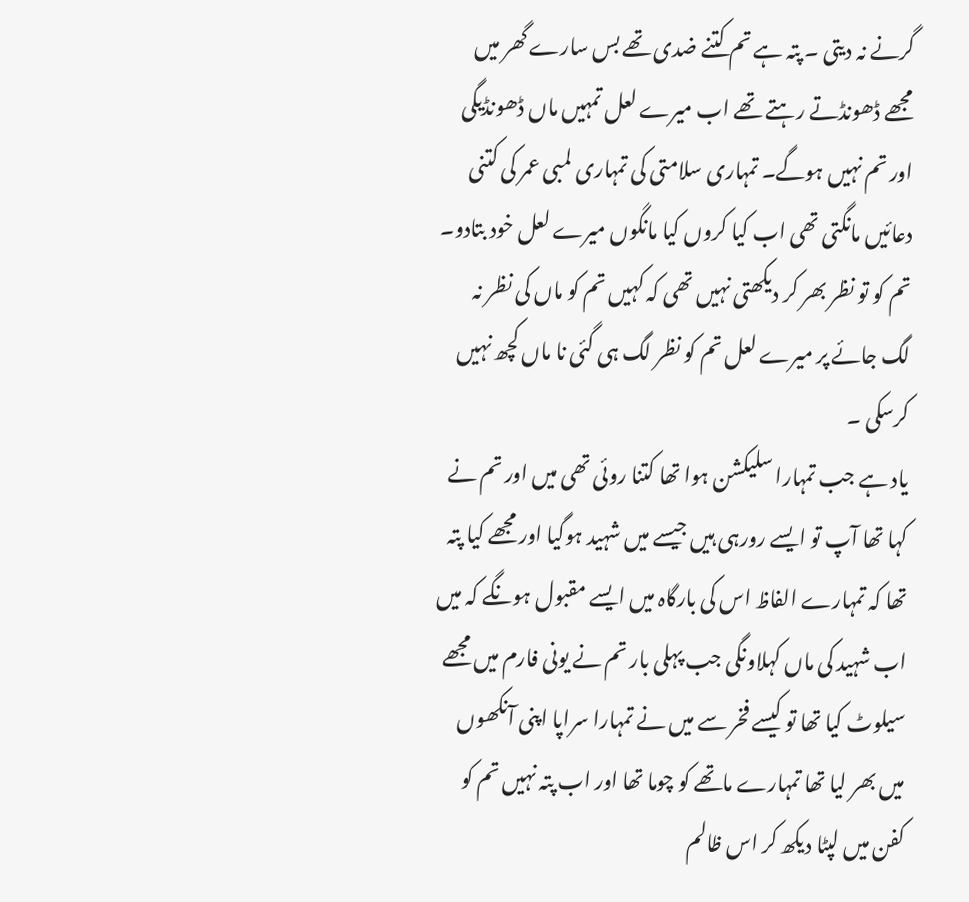گرنے نہ دیتی ۔ پتہ ہے تم کتنے ضدی تھے بس سارے گھر میں مجھے ڈھونڈتے رہتے تھے اب میرے لعل تمہیں ماں ڈھونڈیگی اور تم نہیں ہوگے۔ تمہاری سلامتی کی تمہاری لمبی عمر کی کتنی دعائیں مانگتی تھی اب کیا کروں کیا مانگوں میرے لعل خود بتادو۔ تم کو تو نظر بھر کر دیکھتی نہیں تھی کہ کہیں تم کو ماں کی نظر نہ لگ جائے پر میرے لعل تم کو نظر لگ ہی گئی نا ماں کچھ نہیں کرسکی ۔
یاد ہے جب تمہارا سلیکشن ہوا تھا کتنا روئی تھی میں اور تم نے کہا تھا آپ تو ایسے رورہی ہیں جیسے میں شہید ہوگیا اور مجھے کیا پتہ تھا کہ تمہارے الفاظ اس کی بارگاہ میں ایسے مقبول ہونگے کہ میں اب شہید کی ماں کہلاونگی جب پہلی بار تم نے یونی فارم میں مجھے سیلوٹ کیا تھا تو کیسے فخر سے میں نے تمہارا سراپا اپنی آنکھوں میں بھر لیا تھا تمہارے ماتھے کو چوما تھا اور اب پتہ نہیں تم کو کفن میں لپٹا دیکھ کر اس ظالم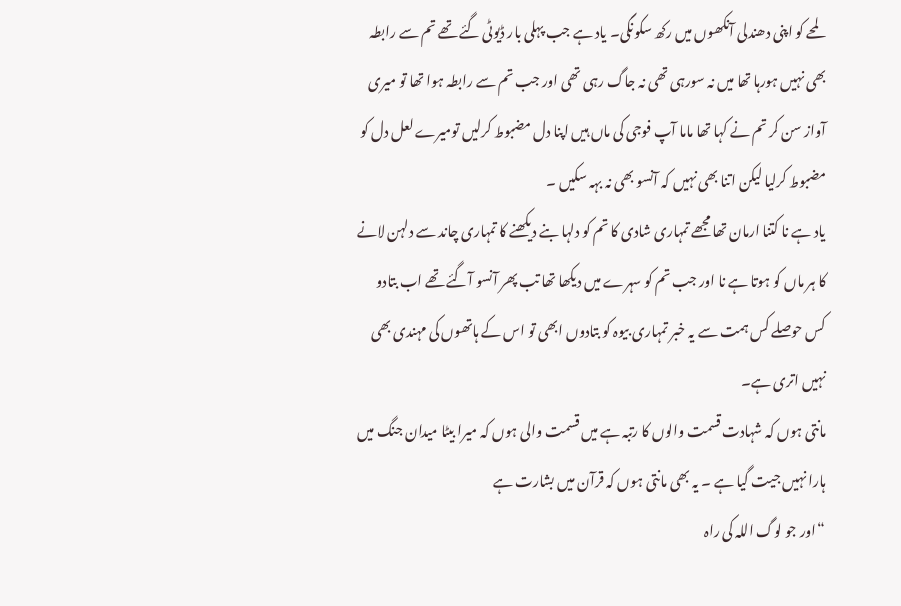لمحے کو اپنی دھندلی آنکھوں میں رکھ سکونگی۔ یاد ہے جب پہلی بار ڈیوٹی گئے تھے تم سے رابطہ بھی نہیں ہورہا تھا میں نہ سورہی تھی نہ جاگ رہی تھی اور جب تم سے رابطہ ہوا تھا تو میری آواز سن کر تم نے کہا تھا ماما آپ فوجی کی ماں ہیں اپنا دل مضبوط کرلیں تومیرے لعل دل کو مضبوط کرلیا لیکن اتنا بھی نہیں کہ آنسو بھی نہ بہہ سکیں ۔
یاد ہے نا کتنا ارمان تھا مجھے تمہاری شادی کا تم کو دلہا بنے دیکھنے کا تمہاری چاند سے دلہن لانے کا ہر ماں کو ہوتا ہے نا اور جب تم کو سہرے میں دیکھا تھا تب پھر آنسو آگئے تھے اب بتادو کس حوصلے کس ہمت سے یہ خبر تمہاری بیوہ کو بتادوں ابھی تو اس کے ہاتھوں کی مہندی بھی نہیں اتری ہے۔
مانتی ہوں کہ شہادت قسمت والوں کا رتبہ ہے میں قسمت والی ہوں کہ میرا بیٹا میدان جنگ میں ہارا نہیں جیت گیا ہے ۔ یہ بھی مانتی ہوں کہ قرآن میں بشارت ہے
“اور جو لوگ اللہ کی راہ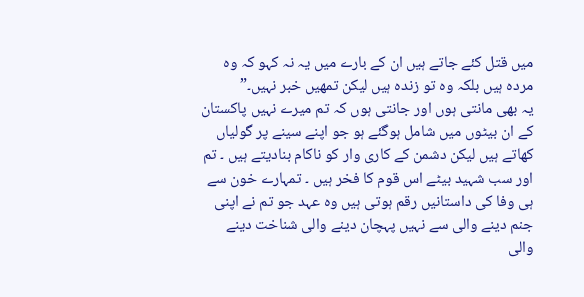میں قتل کئے جاتے ہیں ان کے بارے میں یہ نہ کہو کہ وہ مردہ ہیں بلکہ وہ تو زندہ ہیں لیکن تمھیں خبر نہیں۔”
یہ بھی مانتی ہوں اور جانتی ہوں کہ تم میرے نہیں پاکستان کے ان بیٹوں میں شامل ہوگئے ہو جو اپنے سینے پر گولیاں کھاتے ہیں لیکن دشمن کے کاری وار کو ناکام بنادیتے ہیں ۔ تم اور سب شہید بیٹے اس قوم کا فخر ہیں ۔ تمہارے خون سے ہی وفا کی داستانیں رقم ہوتی ہیں وہ عہد جو تم نے اپنی جنم دینے والی سے نہیں پہچان دینے والی شناخت دینے والی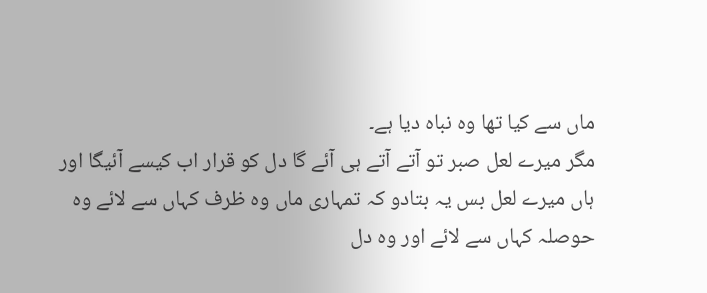ماں سے کیا تھا وہ نباہ دیا ہے۔
مگر میرے لعل صبر تو آتے آتے ہی آئے گا دل کو قرار اب کیسے آئیگا اور ہاں میرے لعل بس یہ بتادو کہ تمہاری ماں وہ ظرف کہاں سے لائے وہ حوصلہ کہاں سے لائے اور وہ دل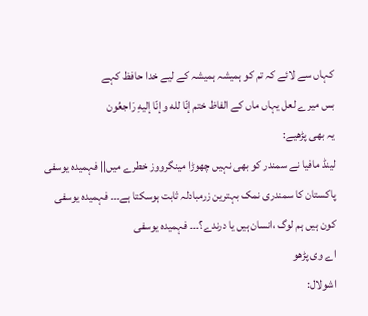کہاں سے لائے کہ تم کو ہمیشہ ہمیشہ کے لیے خدا حافظ کہے
بس میرے لعل یہاں ماں کے الفاظ ختم إنّا لله وإنّا إليهِ رَاجعُون
یہ بھی پڑھیے:
لینڈ مافیا نے سمندر کو بھی نہیں چھوڑا مینگرووز خطرے میں|| فہمیدہ یوسفی
پاکستان کا سمندری نمک بہترین زرمبادلہ ثابت ہوسکتا ہے۔۔۔ فہمیدہ یوسفی
کون ہیں ہم لوگ ،انسان ہیں یا درندے؟۔۔۔ فہمیدہ یوسفی
اے وی پڑھو
اشولال: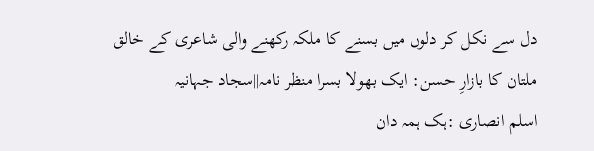دل سے نکل کر دلوں میں بسنے کا ملکہ رکھنے والی شاعری کے خالق
ملتان کا بازارِ حسن: ایک بھولا بسرا منظر نامہ||سجاد جہانیہ
اسلم انصاری :ہک ہمہ دان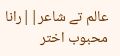عالم تے شاعر||رانا محبوب اختر